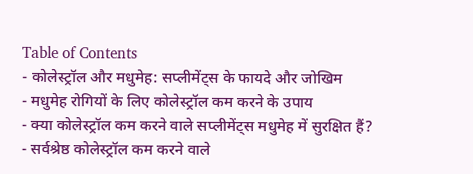Table of Contents
- कोलेस्ट्रॉल और मधुमेह: सप्लीमेंट्स के फायदे और जोखिम
- मधुमेह रोगियों के लिए कोलेस्ट्रॉल कम करने के उपाय
- क्या कोलेस्ट्रॉल कम करने वाले सप्लीमेंट्स मधुमेह में सुरक्षित हैं?
- सर्वश्रेष्ठ कोलेस्ट्रॉल कम करने वाले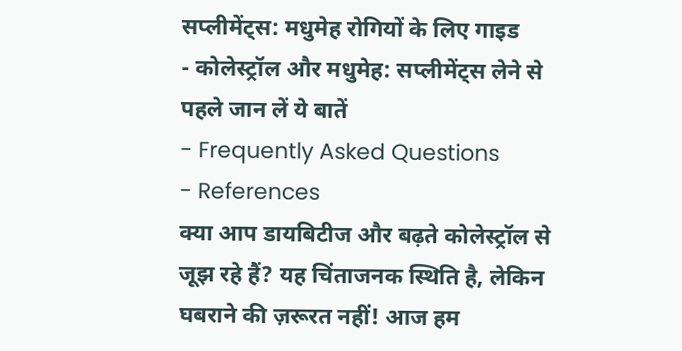सप्लीमेंट्स: मधुमेह रोगियों के लिए गाइड
- कोलेस्ट्रॉल और मधुमेह: सप्लीमेंट्स लेने से पहले जान लें ये बातें
- Frequently Asked Questions
- References
क्या आप डायबिटीज और बढ़ते कोलेस्ट्रॉल से जूझ रहे हैं? यह चिंताजनक स्थिति है, लेकिन घबराने की ज़रूरत नहीं! आज हम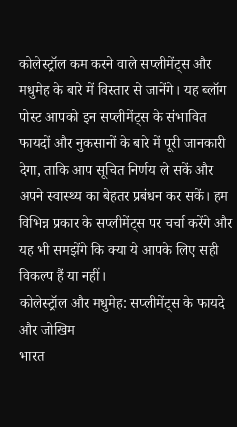कोलेस्ट्रॉल कम करने वाले सप्लीमेंट्स और मधुमेह के बारे में विस्तार से जानेंगे। यह ब्लॉग पोस्ट आपको इन सप्लीमेंट्स के संभावित फायदों और नुकसानों के बारे में पूरी जानकारी देगा, ताकि आप सूचित निर्णय ले सकें और अपने स्वास्थ्य का बेहतर प्रबंधन कर सकें। हम विभिन्न प्रकार के सप्लीमेंट्स पर चर्चा करेंगे और यह भी समझेंगे कि क्या ये आपके लिए सही विकल्प हैं या नहीं।
कोलेस्ट्रॉल और मधुमेह: सप्लीमेंट्स के फायदे और जोखिम
भारत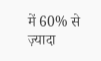में 60% से ज़्यादा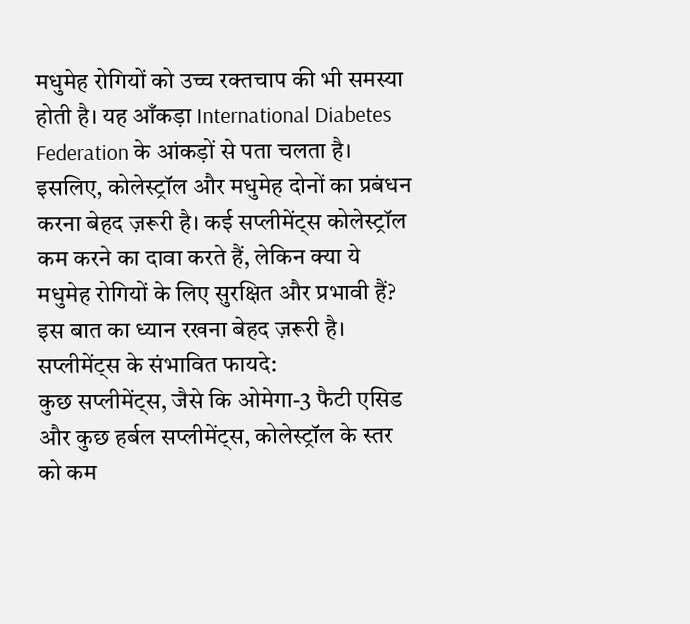मधुमेह रोगियों को उच्च रक्तचाप की भी समस्या होती है। यह आँकड़ा International Diabetes Federation के आंकड़ों से पता चलता है। इसलिए, कोलेस्ट्रॉल और मधुमेह दोनों का प्रबंधन करना बेहद ज़रूरी है। कई सप्लीमेंट्स कोलेस्ट्रॉल कम करने का दावा करते हैं, लेकिन क्या ये मधुमेह रोगियों के लिए सुरक्षित और प्रभावी हैं? इस बात का ध्यान रखना बेहद ज़रूरी है।
सप्लीमेंट्स के संभावित फायदे:
कुछ सप्लीमेंट्स, जैसे कि ओमेगा-3 फैटी एसिड और कुछ हर्बल सप्लीमेंट्स, कोलेस्ट्रॉल के स्तर को कम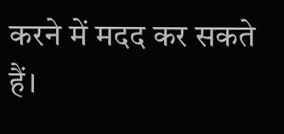करने में मदद कर सकते हैं।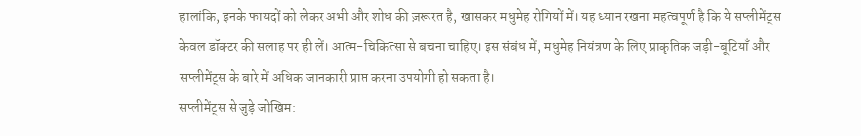हालांकि, इनके फायदों को लेकर अभी और शोध की ज़रूरत है, खासकर मधुमेह रोगियों में। यह ध्यान रखना महत्वपूर्ण है कि ये सप्लीमेंट्स केवल डॉक्टर की सलाह पर ही लें। आत्म-चिकित्सा से बचना चाहिए। इस संबंध में, मधुमेह नियंत्रण के लिए प्राकृतिक जड़ी-बूटियाँ और सप्लीमेंट्स के बारे में अधिक जानकारी प्राप्त करना उपयोगी हो सकता है।
सप्लीमेंट्स से जुड़े जोखिम: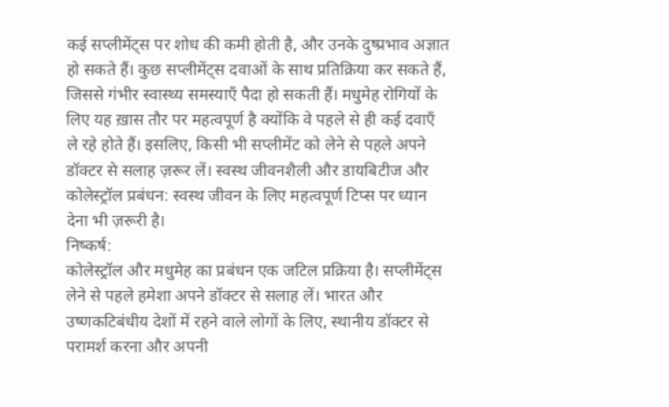कई सप्लीमेंट्स पर शोध की कमी होती है, और उनके दुष्प्रभाव अज्ञात हो सकते हैं। कुछ सप्लीमेंट्स दवाओं के साथ प्रतिक्रिया कर सकते हैं, जिससे गंभीर स्वास्थ्य समस्याएँ पैदा हो सकती हैं। मधुमेह रोगियों के लिए यह ख़ास तौर पर महत्वपूर्ण है क्योंकि वे पहले से ही कई दवाएँ ले रहे होते हैं। इसलिए, किसी भी सप्लीमेंट को लेने से पहले अपने डॉक्टर से सलाह ज़रूर लें। स्वस्थ जीवनशैली और डायबिटीज और कोलेस्ट्रॉल प्रबंधन: स्वस्थ जीवन के लिए महत्वपूर्ण टिप्स पर ध्यान देना भी ज़रूरी है।
निष्कर्ष:
कोलेस्ट्रॉल और मधुमेह का प्रबंधन एक जटिल प्रक्रिया है। सप्लीमेंट्स लेने से पहले हमेशा अपने डॉक्टर से सलाह लें। भारत और उष्णकटिबंधीय देशों में रहने वाले लोगों के लिए, स्थानीय डॉक्टर से परामर्श करना और अपनी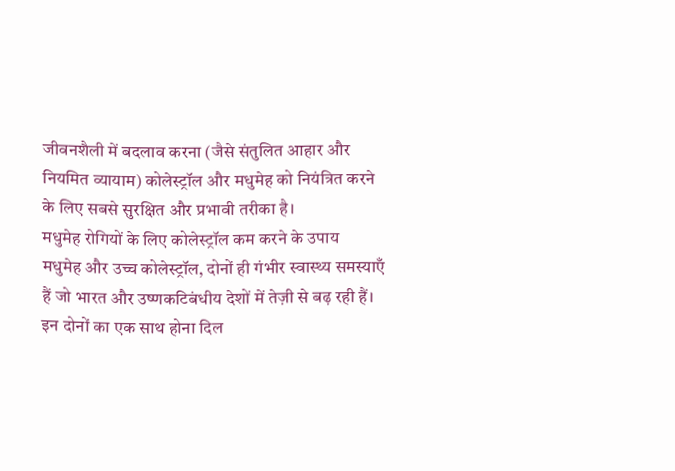जीवनशैली में बदलाव करना (जैसे संतुलित आहार और नियमित व्यायाम) कोलेस्ट्रॉल और मधुमेह को नियंत्रित करने के लिए सबसे सुरक्षित और प्रभावी तरीका है।
मधुमेह रोगियों के लिए कोलेस्ट्रॉल कम करने के उपाय
मधुमेह और उच्च कोलेस्ट्रॉल, दोनों ही गंभीर स्वास्थ्य समस्याएँ हैं जो भारत और उष्णकटिबंधीय देशों में तेज़ी से बढ़ रही हैं। इन दोनों का एक साथ होना दिल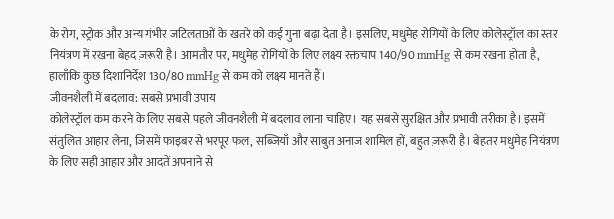के रोग, स्ट्रोक और अन्य गंभीर जटिलताओं के खतरे को कई गुना बढ़ा देता है। इसलिए, मधुमेह रोगियों के लिए कोलेस्ट्रॉल का स्तर नियंत्रण में रखना बेहद ज़रूरी है। आमतौर पर, मधुमेह रोगियों के लिए लक्ष्य रक्तचाप 140/90 mmHg से कम रखना होता है, हालाँकि कुछ दिशानिर्देश 130/80 mmHg से कम को लक्ष्य मानते हैं।
जीवनशैली में बदलाव: सबसे प्रभावी उपाय
कोलेस्ट्रॉल कम करने के लिए सबसे पहले जीवनशैली में बदलाव लाना चाहिए। यह सबसे सुरक्षित और प्रभावी तरीका है। इसमें संतुलित आहार लेना, जिसमें फाइबर से भरपूर फल, सब्जियाँ और साबुत अनाज शामिल हों, बहुत ज़रूरी है। बेहतर मधुमेह नियंत्रण के लिए सही आहार और आदतें अपनाने से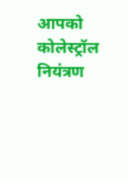आपको कोलेस्ट्रॉल नियंत्रण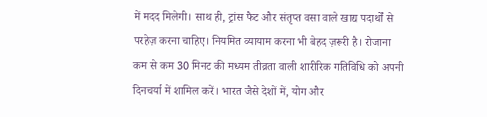में मदद मिलेगी। साथ ही, ट्रांस फैट और संतृप्त वसा वाले खाद्य पदार्थों से परहेज़ करना चाहिए। नियमित व्यायाम करना भी बेहद ज़रूरी है। रोजाना कम से कम 30 मिनट की मध्यम तीव्रता वाली शारीरिक गतिविधि को अपनी दिनचर्या में शामिल करें। भारत जैसे देशों में, योग और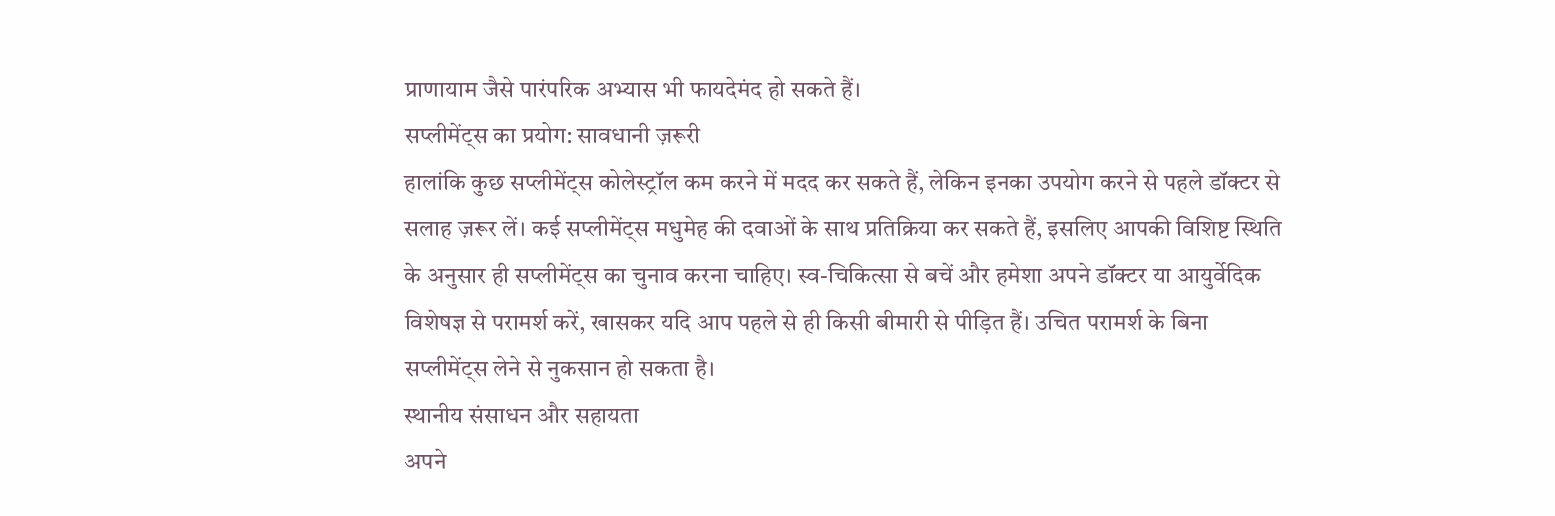प्राणायाम जैसे पारंपरिक अभ्यास भी फायदेमंद हो सकते हैं।
सप्लीमेंट्स का प्रयोग: सावधानी ज़रूरी
हालांकि कुछ सप्लीमेंट्स कोलेस्ट्रॉल कम करने में मदद कर सकते हैं, लेकिन इनका उपयोग करने से पहले डॉक्टर से सलाह ज़रूर लें। कई सप्लीमेंट्स मधुमेह की दवाओं के साथ प्रतिक्रिया कर सकते हैं, इसलिए आपकी विशिष्ट स्थिति के अनुसार ही सप्लीमेंट्स का चुनाव करना चाहिए। स्व-चिकित्सा से बचें और हमेशा अपने डॉक्टर या आयुर्वेदिक विशेषज्ञ से परामर्श करें, खासकर यदि आप पहले से ही किसी बीमारी से पीड़ित हैं। उचित परामर्श के बिना सप्लीमेंट्स लेने से नुकसान हो सकता है।
स्थानीय संसाधन और सहायता
अपने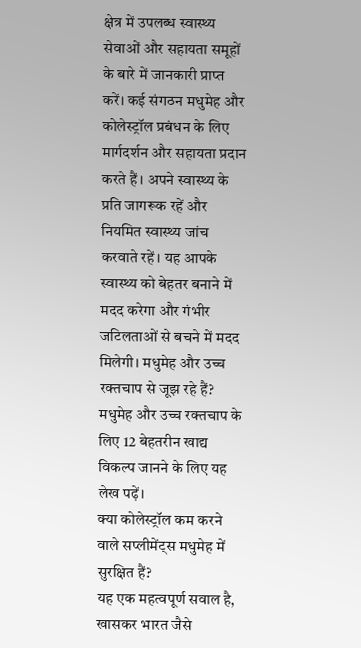क्षेत्र में उपलब्ध स्वास्थ्य सेवाओं और सहायता समूहों के बारे में जानकारी प्राप्त करें। कई संगठन मधुमेह और कोलेस्ट्रॉल प्रबंधन के लिए मार्गदर्शन और सहायता प्रदान करते हैं। अपने स्वास्थ्य के प्रति जागरूक रहें और नियमित स्वास्थ्य जांच करवाते रहें। यह आपके स्वास्थ्य को बेहतर बनाने में मदद करेगा और गंभीर जटिलताओं से बचने में मदद मिलेगी। मधुमेह और उच्च रक्तचाप से जूझ रहे हैं? मधुमेह और उच्च रक्तचाप के लिए 12 बेहतरीन खाद्य विकल्प जानने के लिए यह लेख पढ़ें।
क्या कोलेस्ट्रॉल कम करने वाले सप्लीमेंट्स मधुमेह में सुरक्षित हैं?
यह एक महत्वपूर्ण सवाल है, खासकर भारत जैसे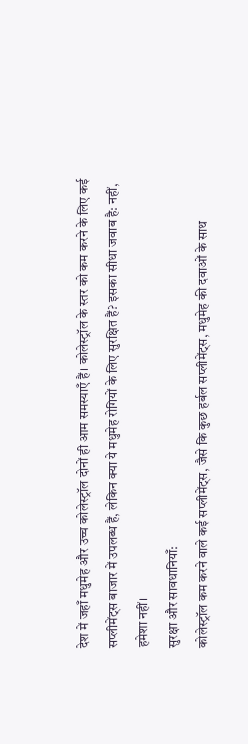देश में जहाँ मधुमेह और उच्च कोलेस्ट्रॉल दोनों ही आम समस्याएँ हैं। कोलेस्ट्रॉल के स्तर को कम करने के लिए कई सप्लीमेंट्स बाजार में उपलब्ध हैं, लेकिन क्या ये मधुमेह रोगियों के लिए सुरक्षित हैं? इसका सीधा जवाब है: नहीं, हमेशा नहीं।
सुरक्षा और सावधानियाँ:
कोलेस्ट्रॉल कम करने वाले कई सप्लीमेंट्स, जैसे कि कुछ हर्बल सप्लीमेंट्स, मधुमेह की दवाओं के साथ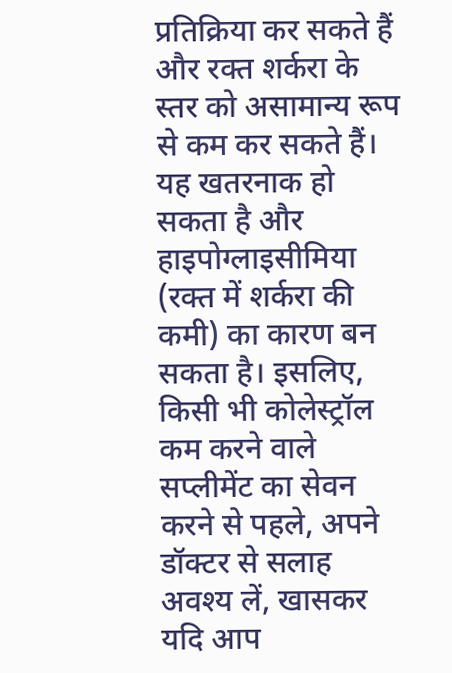प्रतिक्रिया कर सकते हैं और रक्त शर्करा के स्तर को असामान्य रूप से कम कर सकते हैं। यह खतरनाक हो सकता है और हाइपोग्लाइसीमिया (रक्त में शर्करा की कमी) का कारण बन सकता है। इसलिए, किसी भी कोलेस्ट्रॉल कम करने वाले सप्लीमेंट का सेवन करने से पहले, अपने डॉक्टर से सलाह अवश्य लें, खासकर यदि आप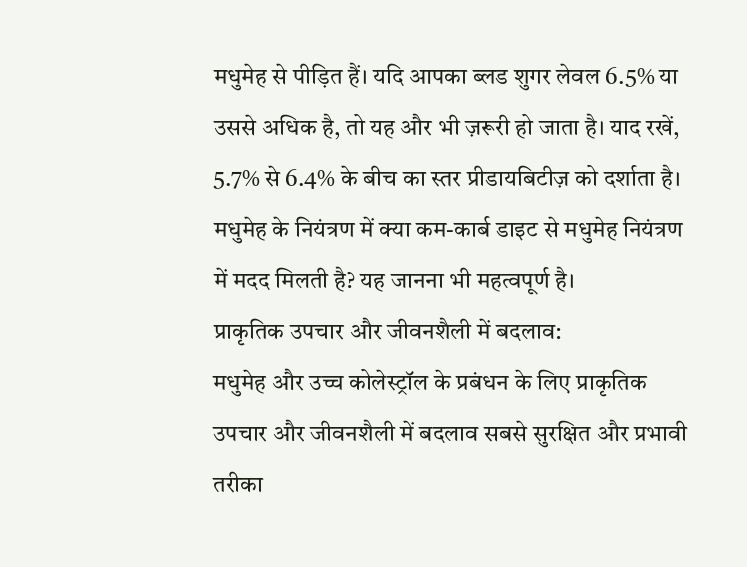मधुमेह से पीड़ित हैं। यदि आपका ब्लड शुगर लेवल 6.5% या उससे अधिक है, तो यह और भी ज़रूरी हो जाता है। याद रखें, 5.7% से 6.4% के बीच का स्तर प्रीडायबिटीज़ को दर्शाता है। मधुमेह के नियंत्रण में क्या कम-कार्ब डाइट से मधुमेह नियंत्रण में मदद मिलती है? यह जानना भी महत्वपूर्ण है।
प्राकृतिक उपचार और जीवनशैली में बदलाव:
मधुमेह और उच्च कोलेस्ट्रॉल के प्रबंधन के लिए प्राकृतिक उपचार और जीवनशैली में बदलाव सबसे सुरक्षित और प्रभावी तरीका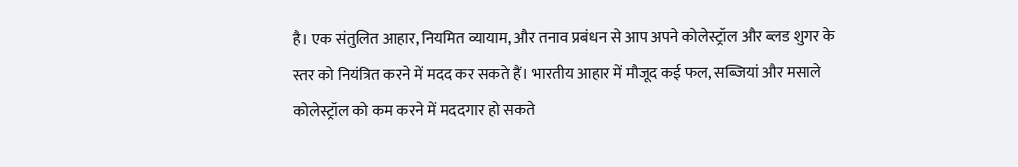है। एक संतुलित आहार, नियमित व्यायाम, और तनाव प्रबंधन से आप अपने कोलेस्ट्रॉल और ब्लड शुगर के स्तर को नियंत्रित करने में मदद कर सकते हैं। भारतीय आहार में मौजूद कई फल, सब्जियां और मसाले कोलेस्ट्रॉल को कम करने में मददगार हो सकते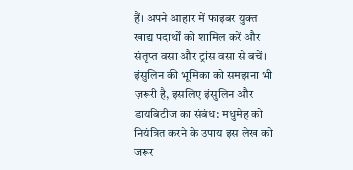हैं। अपने आहार में फाइबर युक्त खाद्य पदार्थों को शामिल करें और संतृप्त वसा और ट्रांस वसा से बचें। इंसुलिन की भूमिका को समझना भी ज़रूरी है, इसलिए इंसुलिन और डायबिटीज का संबंध: मधुमेह को नियंत्रित करने के उपाय इस लेख को जरूर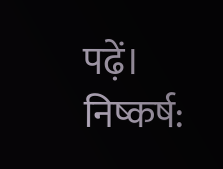पढ़ें।
निष्कर्ष: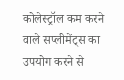कोलेस्ट्रॉल कम करने वाले सप्लीमेंट्स का उपयोग करने से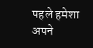पहले हमेशा अपने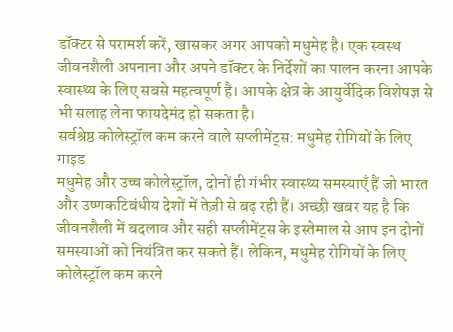डॉक्टर से परामर्श करें, खासकर अगर आपको मधुमेह है। एक स्वस्थ जीवनशैली अपनाना और अपने डॉक्टर के निर्देशों का पालन करना आपके स्वास्थ्य के लिए सबसे महत्वपूर्ण है। आपके क्षेत्र के आयुर्वेदिक विशेषज्ञ से भी सलाह लेना फायदेमंद हो सकता है।
सर्वश्रेष्ठ कोलेस्ट्रॉल कम करने वाले सप्लीमेंट्स: मधुमेह रोगियों के लिए गाइड
मधुमेह और उच्च कोलेस्ट्रॉल, दोनों ही गंभीर स्वास्थ्य समस्याएँ हैं जो भारत और उष्णकटिबंधीय देशों में तेज़ी से बढ़ रही हैं। अच्छी खबर यह है कि जीवनशैली में बदलाव और सही सप्लीमेंट्स के इस्तेमाल से आप इन दोनों समस्याओं को नियंत्रित कर सकते हैं। लेकिन, मधुमेह रोगियों के लिए कोलेस्ट्रॉल कम करने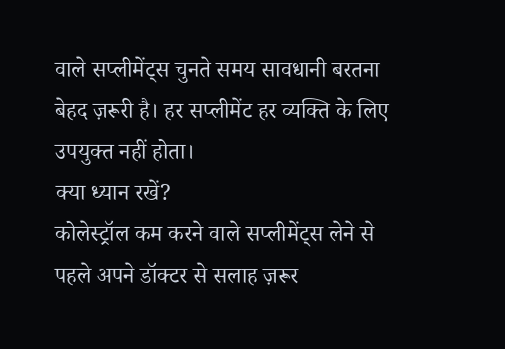वाले सप्लीमेंट्स चुनते समय सावधानी बरतना बेहद ज़रूरी है। हर सप्लीमेंट हर व्यक्ति के लिए उपयुक्त नहीं होता।
क्या ध्यान रखें?
कोलेस्ट्रॉल कम करने वाले सप्लीमेंट्स लेने से पहले अपने डॉक्टर से सलाह ज़रूर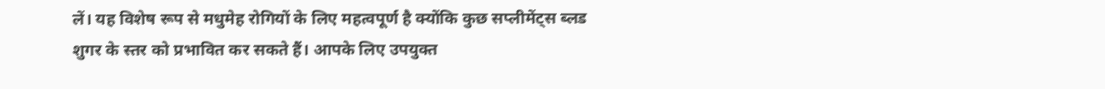लें। यह विशेष रूप से मधुमेह रोगियों के लिए महत्वपूर्ण है क्योंकि कुछ सप्लीमेंट्स ब्लड शुगर के स्तर को प्रभावित कर सकते हैं। आपके लिए उपयुक्त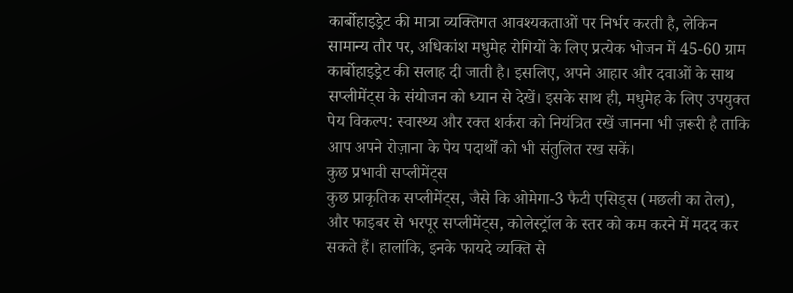कार्बोहाइड्रेट की मात्रा व्यक्तिगत आवश्यकताओं पर निर्भर करती है, लेकिन सामान्य तौर पर, अधिकांश मधुमेह रोगियों के लिए प्रत्येक भोजन में 45-60 ग्राम कार्बोहाइड्रेट की सलाह दी जाती है। इसलिए, अपने आहार और दवाओं के साथ सप्लीमेंट्स के संयोजन को ध्यान से देखें। इसके साथ ही, मधुमेह के लिए उपयुक्त पेय विकल्प: स्वास्थ्य और रक्त शर्करा को नियंत्रित रखें जानना भी ज़रूरी है ताकि आप अपने रोज़ाना के पेय पदार्थों को भी संतुलित रख सकें।
कुछ प्रभावी सप्लीमेंट्स
कुछ प्राकृतिक सप्लीमेंट्स, जैसे कि ओमेगा-3 फैटी एसिड्स (मछली का तेल), और फाइबर से भरपूर सप्लीमेंट्स, कोलेस्ट्रॉल के स्तर को कम करने में मदद कर सकते हैं। हालांकि, इनके फायदे व्यक्ति से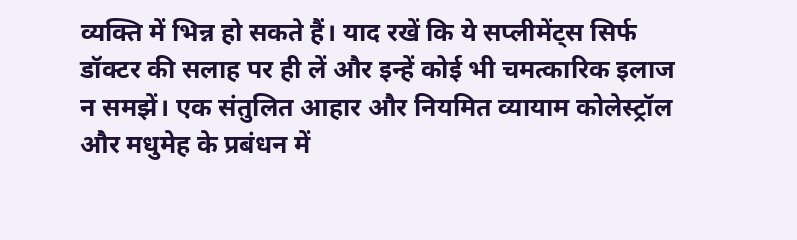व्यक्ति में भिन्न हो सकते हैं। याद रखें कि ये सप्लीमेंट्स सिर्फ डॉक्टर की सलाह पर ही लें और इन्हें कोई भी चमत्कारिक इलाज न समझें। एक संतुलित आहार और नियमित व्यायाम कोलेस्ट्रॉल और मधुमेह के प्रबंधन में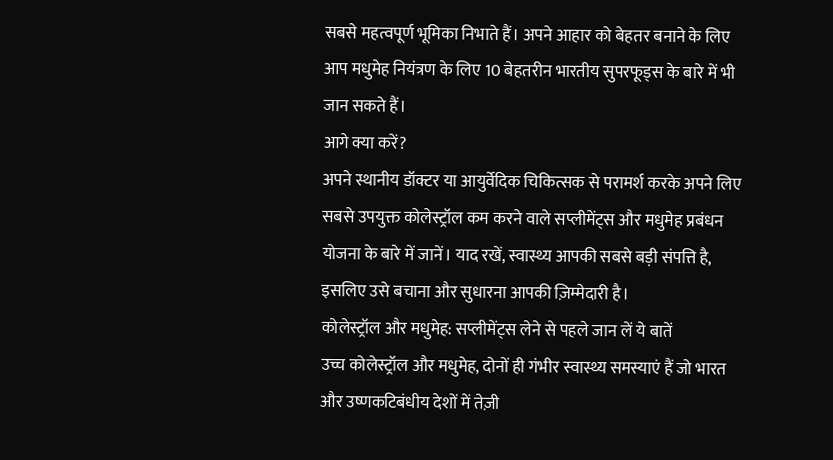सबसे महत्वपूर्ण भूमिका निभाते हैं। अपने आहार को बेहतर बनाने के लिए आप मधुमेह नियंत्रण के लिए 10 बेहतरीन भारतीय सुपरफूड्स के बारे में भी जान सकते हैं।
आगे क्या करें?
अपने स्थानीय डॉक्टर या आयुर्वेदिक चिकित्सक से परामर्श करके अपने लिए सबसे उपयुक्त कोलेस्ट्रॉल कम करने वाले सप्लीमेंट्स और मधुमेह प्रबंधन योजना के बारे में जानें। याद रखें, स्वास्थ्य आपकी सबसे बड़ी संपत्ति है, इसलिए उसे बचाना और सुधारना आपकी ज़िम्मेदारी है।
कोलेस्ट्रॉल और मधुमेह: सप्लीमेंट्स लेने से पहले जान लें ये बातें
उच्च कोलेस्ट्रॉल और मधुमेह, दोनों ही गंभीर स्वास्थ्य समस्याएं हैं जो भारत और उष्णकटिबंधीय देशों में तेज़ी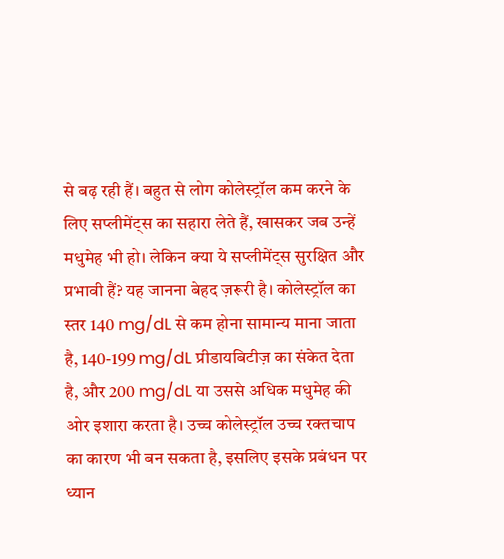से बढ़ रही हैं। बहुत से लोग कोलेस्ट्रॉल कम करने के लिए सप्लीमेंट्स का सहारा लेते हैं, खासकर जब उन्हें मधुमेह भी हो। लेकिन क्या ये सप्लीमेंट्स सुरक्षित और प्रभावी हैं? यह जानना बेहद ज़रूरी है। कोलेस्ट्रॉल का स्तर 140 mg/dL से कम होना सामान्य माना जाता है, 140-199 mg/dL प्रीडायबिटीज़ का संकेत देता है, और 200 mg/dL या उससे अधिक मधुमेह की ओर इशारा करता है। उच्च कोलेस्ट्रॉल उच्च रक्तचाप का कारण भी बन सकता है, इसलिए इसके प्रबंधन पर ध्यान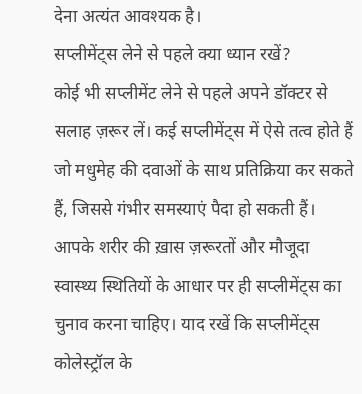देना अत्यंत आवश्यक है।
सप्लीमेंट्स लेने से पहले क्या ध्यान रखें?
कोई भी सप्लीमेंट लेने से पहले अपने डॉक्टर से सलाह ज़रूर लें। कई सप्लीमेंट्स में ऐसे तत्व होते हैं जो मधुमेह की दवाओं के साथ प्रतिक्रिया कर सकते हैं, जिससे गंभीर समस्याएं पैदा हो सकती हैं। आपके शरीर की ख़ास ज़रूरतों और मौजूदा स्वास्थ्य स्थितियों के आधार पर ही सप्लीमेंट्स का चुनाव करना चाहिए। याद रखें कि सप्लीमेंट्स कोलेस्ट्रॉल के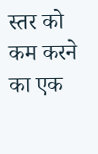स्तर को कम करने का एक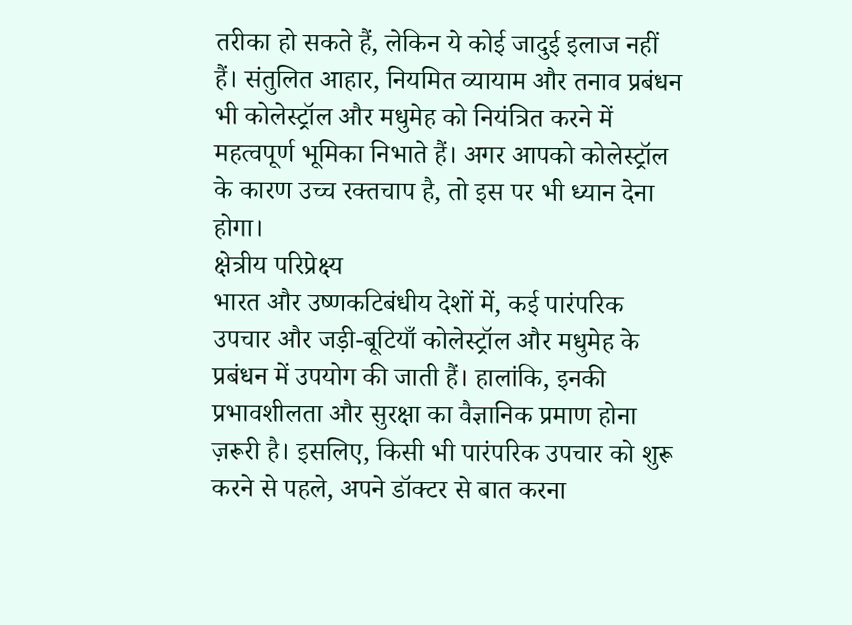तरीका हो सकते हैं, लेकिन ये कोई जादुई इलाज नहीं हैं। संतुलित आहार, नियमित व्यायाम और तनाव प्रबंधन भी कोलेस्ट्रॉल और मधुमेह को नियंत्रित करने में महत्वपूर्ण भूमिका निभाते हैं। अगर आपको कोलेस्ट्रॉल के कारण उच्च रक्तचाप है, तो इस पर भी ध्यान देना होगा।
क्षेत्रीय परिप्रेक्ष्य
भारत और उष्णकटिबंधीय देशों में, कई पारंपरिक उपचार और जड़ी-बूटियाँ कोलेस्ट्रॉल और मधुमेह के प्रबंधन में उपयोग की जाती हैं। हालांकि, इनकी प्रभावशीलता और सुरक्षा का वैज्ञानिक प्रमाण होना ज़रूरी है। इसलिए, किसी भी पारंपरिक उपचार को शुरू करने से पहले, अपने डॉक्टर से बात करना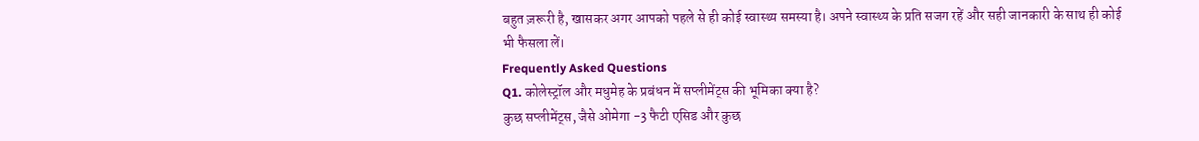बहुत ज़रूरी है, खासकर अगर आपको पहले से ही कोई स्वास्थ्य समस्या है। अपने स्वास्थ्य के प्रति सजग रहें और सही जानकारी के साथ ही कोई भी फैसला लें।
Frequently Asked Questions
Q1. कोलेस्ट्रॉल और मधुमेह के प्रबंधन में सप्लीमेंट्स की भूमिका क्या है?
कुछ सप्लीमेंट्स, जैसे ओमेगा -3 फैटी एसिड और कुछ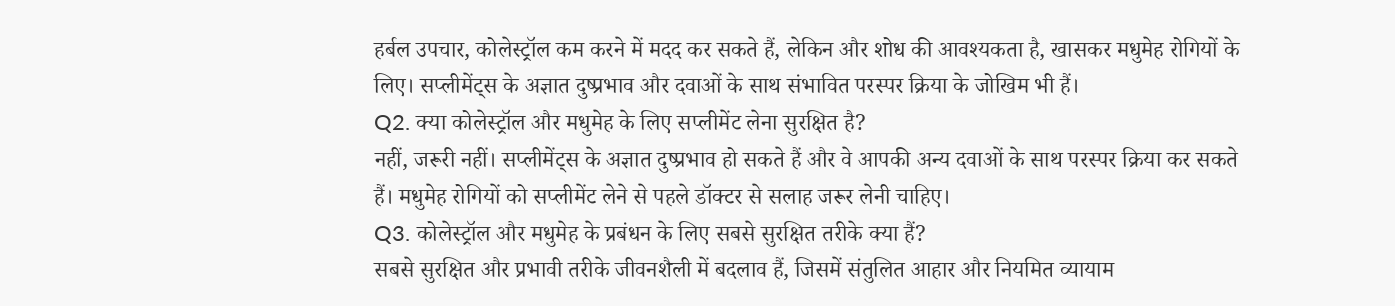हर्बल उपचार, कोलेस्ट्रॉल कम करने में मदद कर सकते हैं, लेकिन और शोध की आवश्यकता है, खासकर मधुमेह रोगियों के लिए। सप्लीमेंट्स के अज्ञात दुष्प्रभाव और दवाओं के साथ संभावित परस्पर क्रिया के जोखिम भी हैं।
Q2. क्या कोलेस्ट्रॉल और मधुमेह के लिए सप्लीमेंट लेना सुरक्षित है?
नहीं, जरूरी नहीं। सप्लीमेंट्स के अज्ञात दुष्प्रभाव हो सकते हैं और वे आपकी अन्य दवाओं के साथ परस्पर क्रिया कर सकते हैं। मधुमेह रोगियों को सप्लीमेंट लेने से पहले डॉक्टर से सलाह जरूर लेनी चाहिए।
Q3. कोलेस्ट्रॉल और मधुमेह के प्रबंधन के लिए सबसे सुरक्षित तरीके क्या हैं?
सबसे सुरक्षित और प्रभावी तरीके जीवनशैली में बदलाव हैं, जिसमें संतुलित आहार और नियमित व्यायाम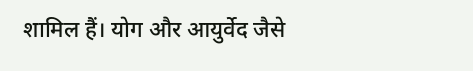शामिल हैं। योग और आयुर्वेद जैसे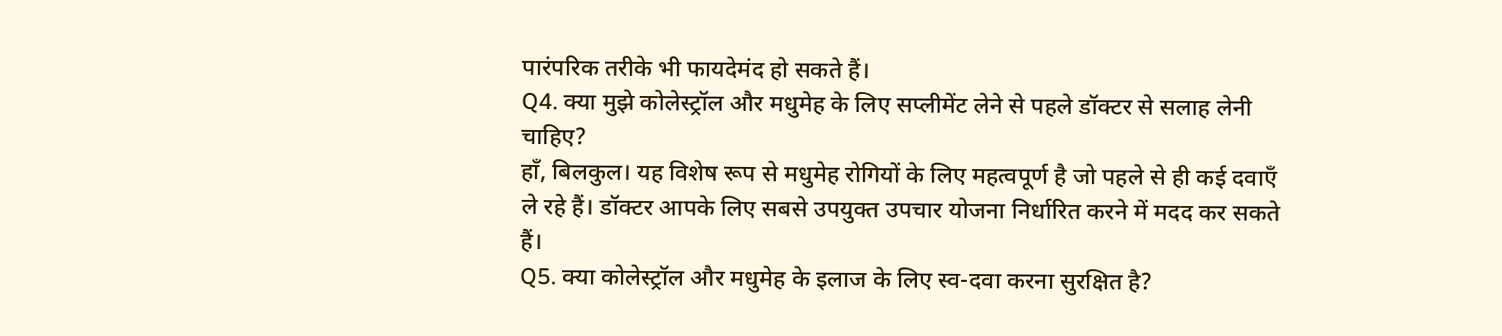पारंपरिक तरीके भी फायदेमंद हो सकते हैं।
Q4. क्या मुझे कोलेस्ट्रॉल और मधुमेह के लिए सप्लीमेंट लेने से पहले डॉक्टर से सलाह लेनी चाहिए?
हाँ, बिलकुल। यह विशेष रूप से मधुमेह रोगियों के लिए महत्वपूर्ण है जो पहले से ही कई दवाएँ ले रहे हैं। डॉक्टर आपके लिए सबसे उपयुक्त उपचार योजना निर्धारित करने में मदद कर सकते हैं।
Q5. क्या कोलेस्ट्रॉल और मधुमेह के इलाज के लिए स्व-दवा करना सुरक्षित है?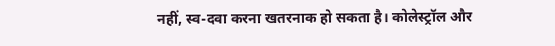नहीं, स्व-दवा करना खतरनाक हो सकता है। कोलेस्ट्रॉल और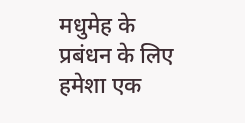मधुमेह के प्रबंधन के लिए हमेशा एक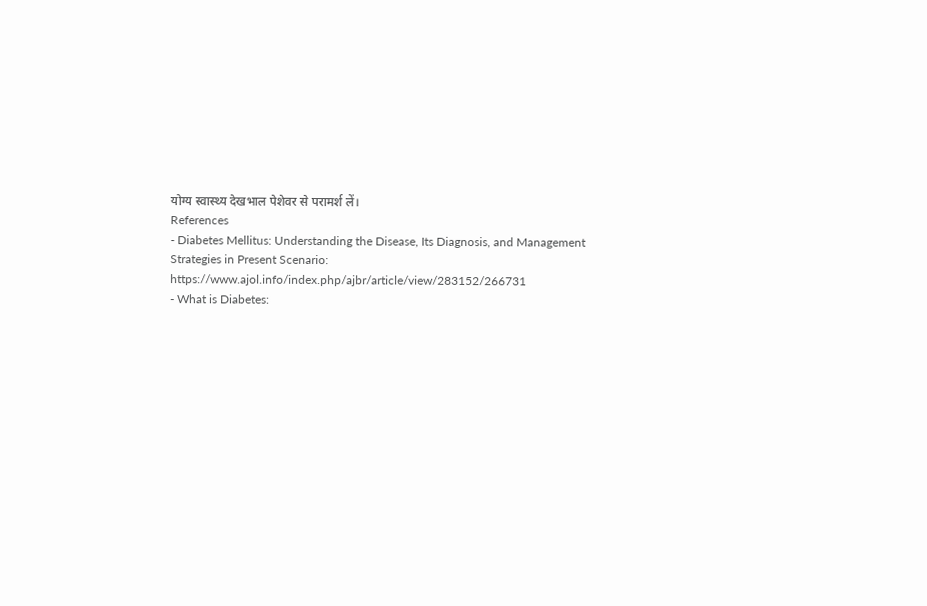योग्य स्वास्थ्य देखभाल पेशेवर से परामर्श लें।
References
- Diabetes Mellitus: Understanding the Disease, Its Diagnosis, and Management Strategies in Present Scenario: https://www.ajol.info/index.php/ajbr/article/view/283152/266731
- What is Diabetes: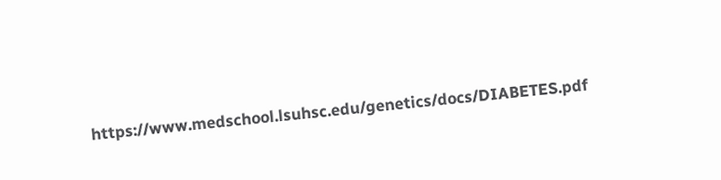https://www.medschool.lsuhsc.edu/genetics/docs/DIABETES.pdf